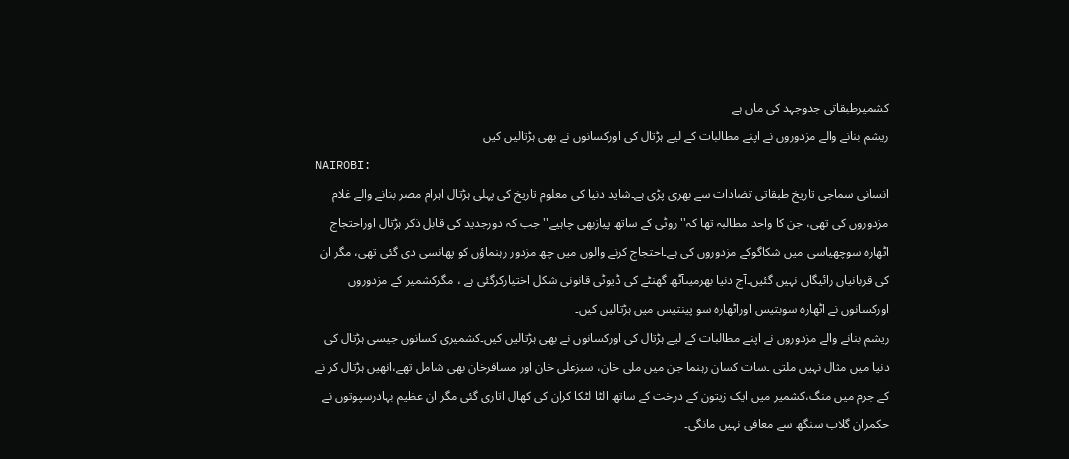کشمیرطبقاتی جدوجہد کی ماں ہے
ریشم بنانے والے مزدوروں نے اپنے مطالبات کے لیے ہڑتال کی اورکسانوں نے بھی ہڑتالیں کیں
NAIROBI:
انسانی سماجی تاریخ طبقاتی تضادات سے بھری پڑی ہے۔شاید دنیا کی معلوم تاریخ کی پہلی ہڑتال اہرام مصر بنانے والے غلام مزدوروں کی تھی، جن کا واحد مطالبہ تھا کہ''روٹی کے ساتھ پیازبھی چاہیے''جب کہ دورجدید کی قابل ذکر ہڑتال اوراحتجاج اٹھارہ سوچھیاسی میں شکاگوکے مزدوروں کی ہے۔احتجاج کرنے والوں میں چھ مزدور رہنماؤں کو پھانسی دی گئی تھی، مگر ان کی قربانیاں رائیگاں نہیں گئیں۔آج دنیا بھرمیںآٹھ گھنٹے کی ڈیوٹی قانونی شکل اختیارکرگئی ہے ، مگرکشمیر کے مزدوروں اورکسانوں نے اٹھارہ سوبتیس اوراٹھارہ سو پینتیس میں ہڑتالیں کیں۔
ریشم بنانے والے مزدوروں نے اپنے مطالبات کے لیے ہڑتال کی اورکسانوں نے بھی ہڑتالیں کیں۔کشمیری کسانوں جیسی ہڑتال کی دنیا میں مثال نہیں ملتی ۔سات کسان رہنما جن میں ملی خان، سبزعلی خان اور مسافرخان بھی شامل تھے،انھیں ہڑتال کر نے کے جرم میں منگ،کشمیر میں ایک زیتون کے درخت کے ساتھ الٹا لٹکا کران کی کھال اتاری گئی مگر ان عظیم بہادرسپوتوں نے حکمران گلاب سنگھ سے معافی نہیں مانگی۔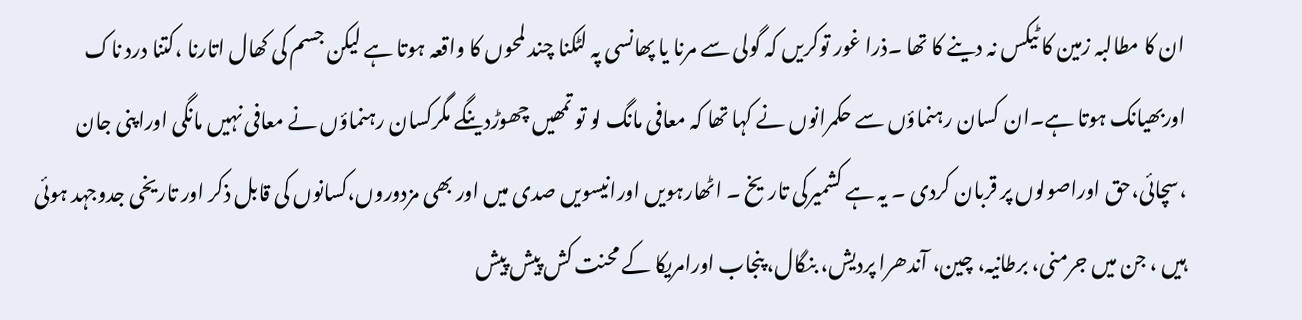ان کا مطالبہ زمین کا ٹیکس نہ دینے کا تھا ۔ذرا غور توکریں کہ گولی سے مرنا یا پھانسی پہ لٹکنا چند لمحوں کا واقعہ ہوتا ہے لیکن جسم کی کھال اتارنا ،کتنا درد ناک اوربھیانک ہوتا ہے۔ان کسان رہنماؤں سے حکمرانوں نے کہا تھا کہ معافی مانگ لو تو تمھیں چھوڑدینگے مگرکسان رہنماؤں نے معافی نہیں مانگی اوراپنی جان ،سچائی،حق اوراصولوں پر قربان کردی ۔ یہ ہے کشمیرکی تاریخ ۔ اٹھارہویں اورانیسویں صدی میں اور بھی مزدوروں،کسانوں کی قابل ذکر اور تاریخی جدوجہد ہوئی ہیں ، جن میں جرمنی، برطانیہ، چین، آندھرا پردیش، بنگال، پنجاب اورامریکا کے محنت کش پیش پیش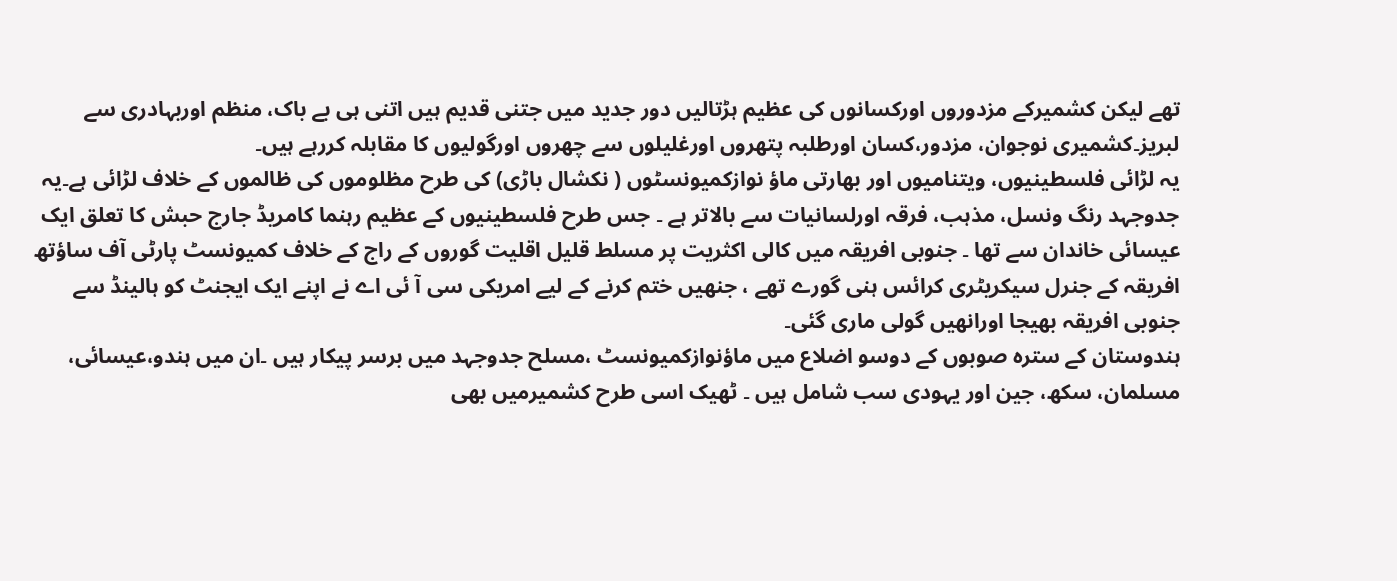تھے لیکن کشمیرکے مزدوروں اورکسانوں کی عظیم ہڑتالیں دور جدید میں جتنی قدیم ہیں اتنی ہی بے باک، منظم اوربہادری سے لبریز۔کشمیری نوجوان، مزدور،کسان اورطلبہ پتھروں اورغلیلوں سے چھروں اورگولیوں کا مقابلہ کررہے ہیں۔
یہ لڑائی فلسطینیوں، ویتنامیوں اور بھارتی ماؤ نوازکمیونسٹوں ( نکشال باڑی) کی طرح مظلوموں کی ظالموں کے خلاف لڑائی ہے۔یہ جدوجہد رنگ ونسل، مذہب، فرقہ اورلسانیات سے بالاتر ہے ۔ جس طرح فلسطینیوں کے عظیم رہنما کامریڈ جارج حبش کا تعلق ایک عیسائی خاندان سے تھا ۔ جنوبی افریقہ میں کالی اکثریت پر مسلط قلیل اقلیت گوروں کے راج کے خلاف کمیونسٹ پارٹی آف ساؤتھ افریقہ کے جنرل سیکریٹری کرائس ہنی گورے تھے ، جنھیں ختم کرنے کے لیے امریکی سی آ ئی اے نے اپنے ایک ایجنٹ کو ہالینڈ سے جنوبی افریقہ بھیجا اورانھیں گولی ماری گئی۔
ہندوستان کے سترہ صوبوں کے دوسو اضلاع میں ماؤنوازکمیونسٹ ،مسلح جدوجہد میں برسر پیکار ہیں ۔ان میں ہندو،عیسائی، مسلمان، سکھ، جین اور یہودی سب شامل ہیں ۔ ٹھیک اسی طرح کشمیرمیں بھی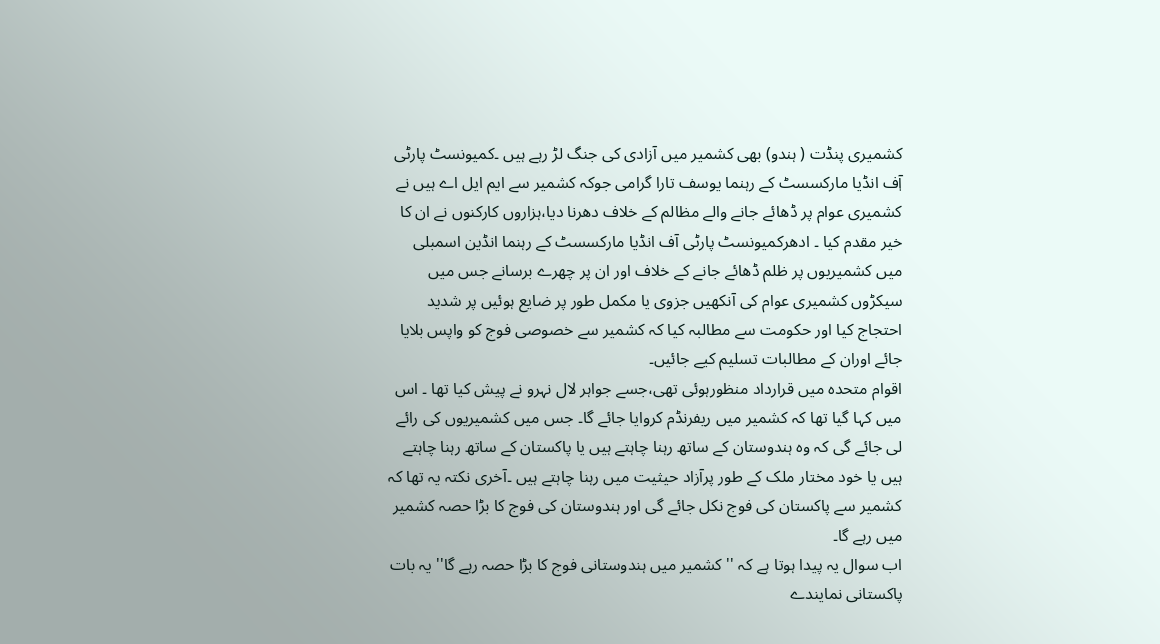کشمیری پنڈت ( ہندو) بھی کشمیر میں آزادی کی جنگ لڑ رہے ہیں ۔کمیونسٹ پارٹی آٖف انڈیا مارکسسٹ کے رہنما یوسف تارا گرامی جوکہ کشمیر سے ایم ایل اے ہیں نے کشمیری عوام پر ڈھائے جانے والے مظالم کے خلاف دھرنا دیا،ہزاروں کارکنوں نے ان کا خیر مقدم کیا ۔ ادھرکمیونسٹ پارٹی آف انڈیا مارکسسٹ کے رہنما انڈین اسمبلی میں کشمیریوں پر ظلم ڈھائے جانے کے خلاف اور ان پر چھرے برسانے جس میں سیکڑوں کشمیری عوام کی آنکھیں جزوی یا مکمل طور پر ضایع ہوئیں پر شدید احتجاج کیا اور حکومت سے مطالبہ کیا کہ کشمیر سے خصوصی فوج کو واپس بلایا جائے اوران کے مطالبات تسلیم کیے جائیں۔
اقوام متحدہ میں قرارداد منظورہوئی تھی،جسے جواہر لال نہرو نے پیش کیا تھا ۔ اس میں کہا گیا تھا کہ کشمیر میں ریفرنڈم کروایا جائے گا۔ جس میں کشمیریوں کی رائے لی جائے گی کہ وہ ہندوستان کے ساتھ رہنا چاہتے ہیں یا پاکستان کے ساتھ رہنا چاہتے ہیں یا خود مختار ملک کے طور پرآزاد حیثیت میں رہنا چاہتے ہیں ۔آخری نکتہ یہ تھا کہ کشمیر سے پاکستان کی فوج نکل جائے گی اور ہندوستان کی فوج کا بڑا حصہ کشمیر میں رہے گا۔
اب سوال یہ پیدا ہوتا ہے کہ ''کشمیر میں ہندوستانی فوج کا بڑا حصہ رہے گا'' یہ بات پاکستانی نمایندے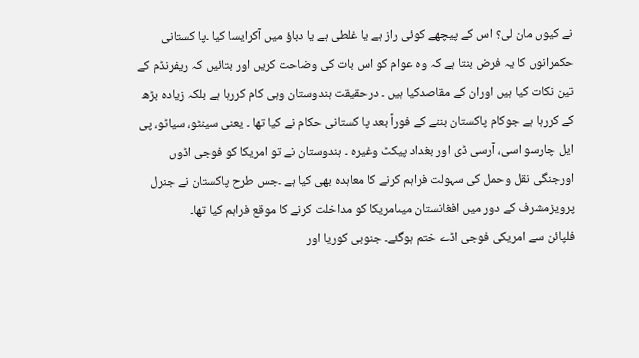نے کیوں مان لی؟ اس کے پیچھے کوئی راز ہے یا غلطی ہے یا دباؤ میں آکرایسا کیا ۔پا کستانی حکمرانوں کا یہ فرض بنتا ہے کہ وہ عوام کو اس بات کی وضاحت کریں اور بتائیں کہ ریفرنڈم کے تین نکات کیا ہیں اوران کے مقاصدکیا ہیں ۔ درحقیقت ہندوستان وہی کام کررہا ہے بلکہ زیادہ بڑھ کے کررہا ہے جوکام پاکستان بننے کے فوراً بعد پا کستانی حکام نے کیا تھا ۔ یعنی سینٹو، سیاٹو، پی ایل چارسو اسی، آرسی ڈی اور بغداد پیکٹ وغیرہ ۔ ہندوستان نے تو امریکا کو فوجی اڈوں اورجنگی نقل وحمل کی سہولت فراہم کرنے کا معاہدہ بھی کیا ہے ۔جس طرح پاکستان نے جنرل پرویزمشرف کے دور میں افغانستان میںامریکا کو مداخلت کرنے کا موقع فراہم کیا تھا۔
فلپائن سے امریکی فوجی اڈے ختم ہوگئے۔ جنوبی کوریا اور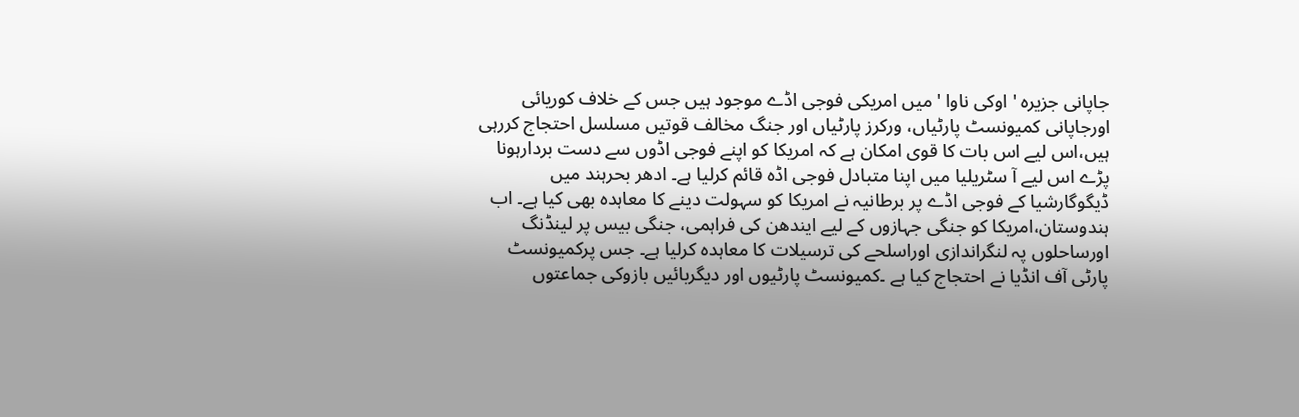جاپانی جزیرہ ' اوکی ناوا ' میں امریکی فوجی اڈے موجود ہیں جس کے خلاف کوریائی اورجاپانی کمیونسٹ پارٹیاں، ورکرز پارٹیاں اور جنگ مخالف قوتیں مسلسل احتجاج کررہی ہیں،اس لیے اس بات کا قوی امکان ہے کہ امریکا کو اپنے فوجی اڈوں سے دست بردارہونا پڑے اس لیے آ سٹریلیا میں اپنا متبادل فوجی اڈہ قائم کرلیا ہے۔ ادھر بحرہند میں ڈیگوگارشیا کے فوجی اڈے پر برطانیہ نے امریکا کو سہولت دینے کا معاہدہ بھی کیا ہے۔ اب ہندوستان،امریکا کو جنگی جہازوں کے لیے ایندھن کی فراہمی، جنگی بیس پر لینڈنگ اورساحلوں پہ لنگراندازی اوراسلحے کی ترسیلات کا معاہدہ کرلیا ہے۔ جس پرکمیونسٹ پارٹی آف انڈیا نے احتجاج کیا ہے ۔کمیونسٹ پارٹیوں اور دیگربائیں بازوکی جماعتوں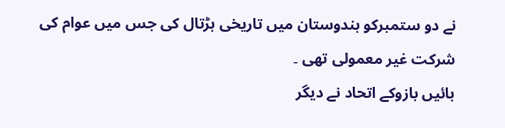نے دو ستمبرکو ہندوستان میں تاریخی ہڑتال کی جس میں عوام کی شرکت غیر معمولی تھی ۔
بائیں بازوکے اتحاد نے دیگر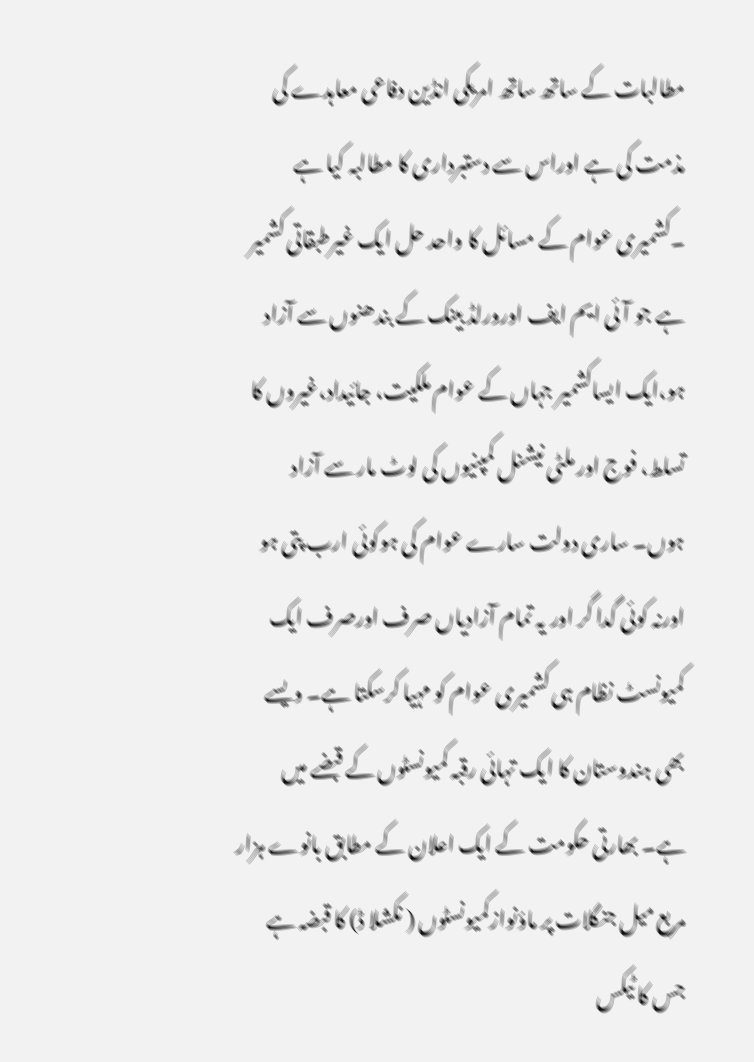مطالبات کے ساتھ ساتھ امریکی انڈین دفاعی معاہدے کی مذمت کی ہے اوراس سے دستبرداری کا مطالبہ کیا ہے ۔کشمیری عوام کے مسائل کا واحد حل ایک غیرطبقاتی کشمیر ہے جو آئی ایم ایف اورورلڈ بینک کے بندھنوں سے آزاد ہو،ایک ایساکشمیر جہاں کے عوام ملکیت، جائیداد،غیروں کا تسلط، فوج اور ملٹی نیشنل کمپنیوں کی لوٹ مار سے آزاد ہوں۔ ساری دولت سارے عوام کی ہوکوئی ارب پتی ہو اورنہ کوئی گدا گر اور یہ تمام آزادیاں صرف اورصرف ایک کمیونسٹ نظام ہی کشمیری عوام کو مہیا کرسکتا ہے۔ ویسے بھی ہندوستان کا ایک تہائی رقبہ کمیونسٹوں کے قبضے میں ہے۔ بھارتی حکومت کے ایک اعلان کے مطابق بانوے ہزار مربع میل جنگلات پر ماؤنوازکمیونسٹوں ( نکشلا ڈ) کا قبضہ ہے جس کا ٹیکس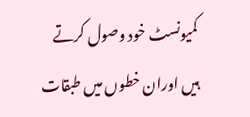کمیونسٹ خود وصول کرتے ہیں اوران خطوں میں طبقات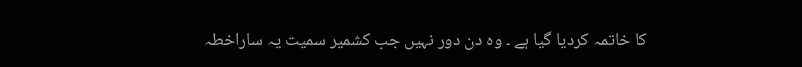کا خاتمہ کردیا گیا ہے ۔ وہ دن دور نہیں جب کشمیر سمیت یہ ساراخطہ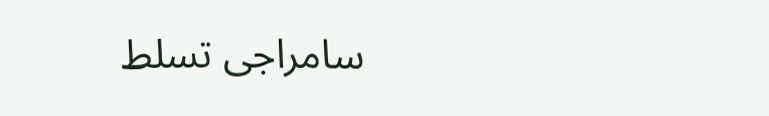سامراجی تسلط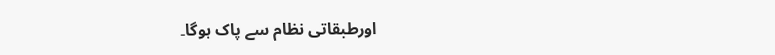اورطبقاتی نظام سے پاک ہوگا۔